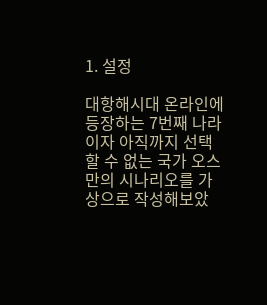1. 설정

대항해시대 온라인에 등장하는 7번째 나라이자 아직까지 선택할 수 없는 국가 오스만의 시나리오를 가상으로 작성해보았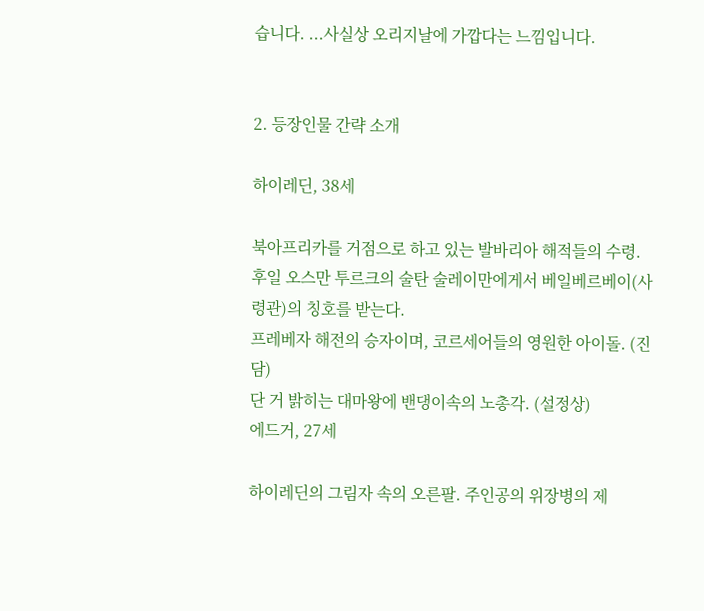습니다. ...사실상 오리지날에 가깝다는 느낌입니다.


2. 등장인물 간략 소개

하이레딘, 38세

북아프리카를 거점으로 하고 있는 발바리아 해적들의 수령. 후일 오스만 투르크의 술탄 술레이만에게서 베일베르베이(사령관)의 칭호를 받는다.
프레베자 해전의 승자이며, 코르세어들의 영원한 아이돌. (진담)
단 거 밝히는 대마왕에 밴댕이속의 노총각. (설정상)
에드거, 27세

하이레딘의 그림자 속의 오른팔. 주인공의 위장병의 제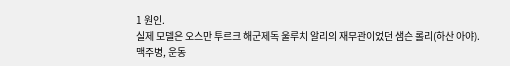1 원인.
실제 모델은 오스만 투르크 해군제독 울루치 알리의 재무관이었던 샘슨 롤리(하산 아야).
맥주병, 운동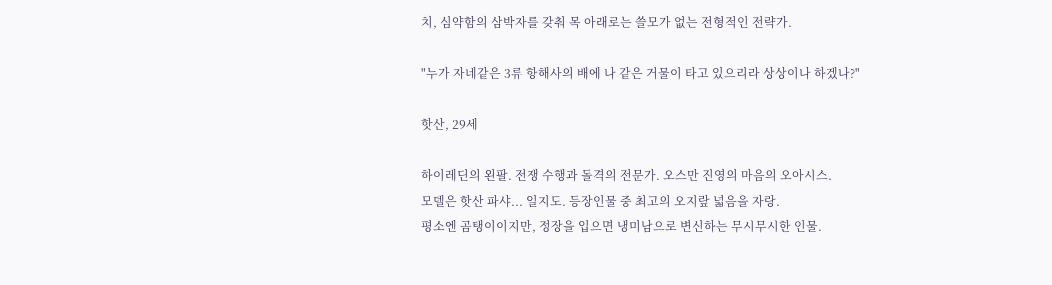치, 심약함의 삼박자를 갖춰 목 아래로는 쓸모가 없는 전형적인 전략가.

"누가 자네같은 3류 항해사의 배에 나 같은 거물이 타고 있으리라 상상이나 하겠나?"

핫산, 29세

하이레딘의 왼팔. 전쟁 수행과 돌격의 전문가. 오스만 진영의 마음의 오아시스.
모델은 핫산 파샤... 일지도. 등장인물 중 최고의 오지랖 넓음을 자랑.
평소엔 곰탱이이지만, 정장을 입으면 냉미남으로 변신하는 무시무시한 인물.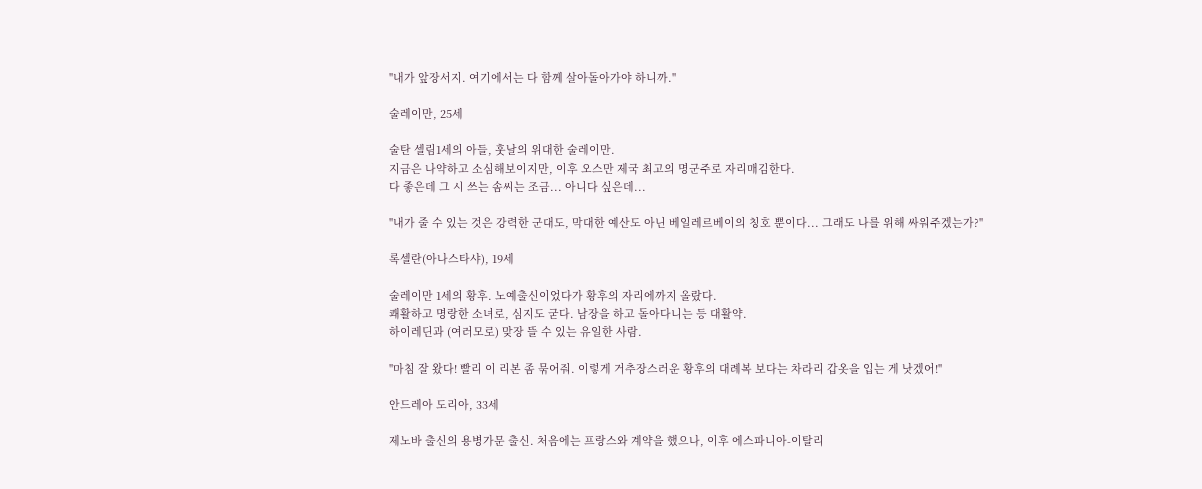"내가 앞장서지. 여기에서는 다 함께 살아돌아가야 하니까."

술레이만, 25세

술탄 셀림1세의 아들, 훗날의 위대한 술레이만.
지금은 나약하고 소심해보이지만, 이후 오스만 제국 최고의 명군주로 자리매김한다.
다 좋은데 그 시 쓰는 솜씨는 조금... 아니다 싶은데...

"내가 줄 수 있는 것은 강력한 군대도, 막대한 예산도 아닌 베일레르베이의 칭호 뿐이다... 그래도 나를 위해 싸워주겠는가?"

록셀란(아나스타샤), 19세

술레이만 1세의 황후. 노예출신이었다가 황후의 자리에까지 올랐다.
쾌활하고 명랑한 소녀로, 심지도 굳다. 남장을 하고 돌아다니는 등 대활약.
하이레딘과 (여러모로) 맞장 뜰 수 있는 유일한 사람.

"마침 잘 왔다! 빨리 이 리본 좀 묶어줘. 이렇게 거추장스러운 황후의 대례복 보다는 차라리 갑옷을 입는 게 낫겠어!"

안드레아 도리아, 33세

제노바 출신의 용병가문 출신. 처음에는 프랑스와 계약을 했으나, 이후 에스파니아-이탈리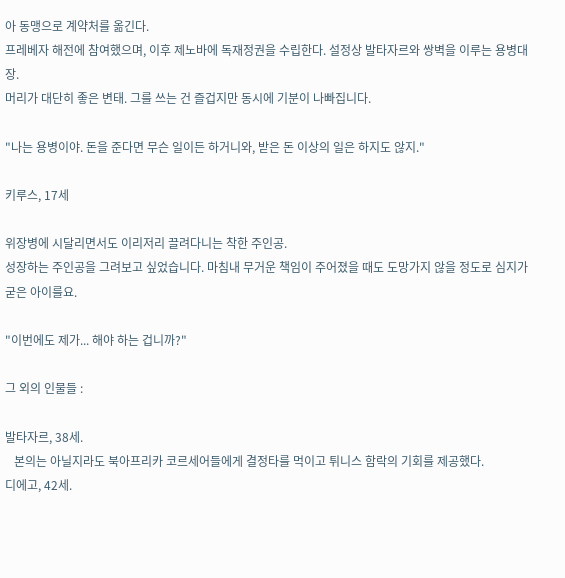아 동맹으로 계약처를 옮긴다.
프레베자 해전에 참여했으며, 이후 제노바에 독재정권을 수립한다. 설정상 발타자르와 쌍벽을 이루는 용병대장.
머리가 대단히 좋은 변태. 그를 쓰는 건 즐겁지만 동시에 기분이 나빠집니다.

"나는 용병이야. 돈을 준다면 무슨 일이든 하거니와, 받은 돈 이상의 일은 하지도 않지."

키루스, 17세

위장병에 시달리면서도 이리저리 끌려다니는 착한 주인공.
성장하는 주인공을 그려보고 싶었습니다. 마침내 무거운 책임이 주어졌을 때도 도망가지 않을 정도로 심지가 굳은 아이를요.

"이번에도 제가... 해야 하는 겁니까?"

그 외의 인물들 :

발타자르, 38세.
   본의는 아닐지라도 북아프리카 코르세어들에게 결정타를 먹이고 튀니스 함락의 기회를 제공했다.
디에고, 42세.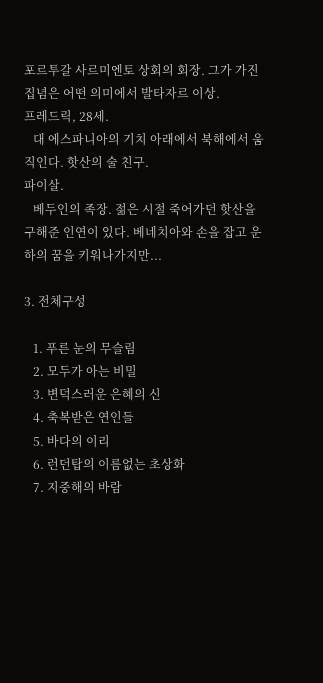포르투갈 사르미엔토 상회의 회장. 그가 가진 집념은 어떤 의미에서 발타자르 이상.
프레드릭, 28세.
   대 에스파니아의 기치 아래에서 북해에서 움직인다. 핫산의 술 친구.
파이살.
   베두인의 족장. 젊은 시절 죽어가던 핫산을 구해준 인연이 있다. 베네치아와 손을 잡고 운하의 꿈을 키워나가지만...

3. 전체구성

   1. 푸른 눈의 무슬림
   2. 모두가 아는 비밀
   3. 변덕스러운 은혜의 신
   4. 축복받은 연인들
   5. 바다의 이리
   6. 런던탑의 이름없는 초상화
   7. 지중해의 바람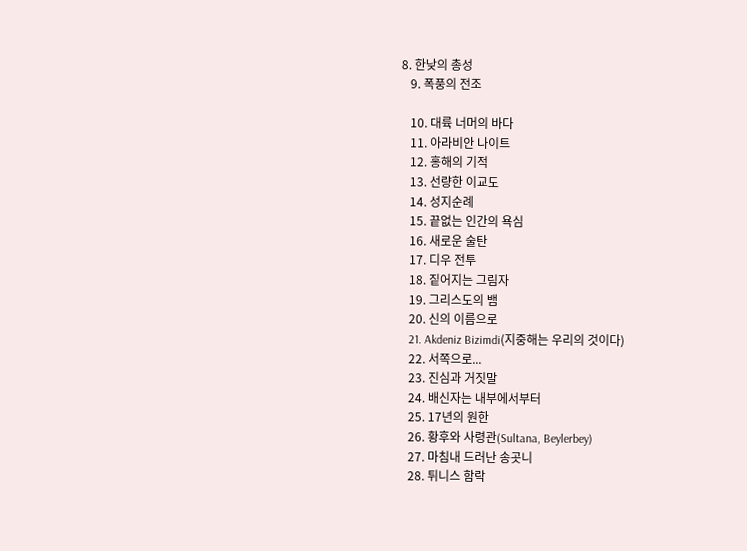8. 한낮의 총성
   9. 폭풍의 전조

   10. 대륙 너머의 바다
   11. 아라비안 나이트
   12. 홍해의 기적
   13. 선량한 이교도
   14. 성지순례
   15. 끝없는 인간의 욕심
   16. 새로운 술탄
   17. 디우 전투
   18. 짙어지는 그림자
   19. 그리스도의 뱀
   20. 신의 이름으로
   21. Akdeniz Bizimdi(지중해는 우리의 것이다)
   22. 서쪽으로...
   23. 진심과 거짓말
   24. 배신자는 내부에서부터
   25. 17년의 원한
   26. 황후와 사령관(Sultana, Beylerbey)
   27. 마침내 드러난 송곳니
   28. 튀니스 함락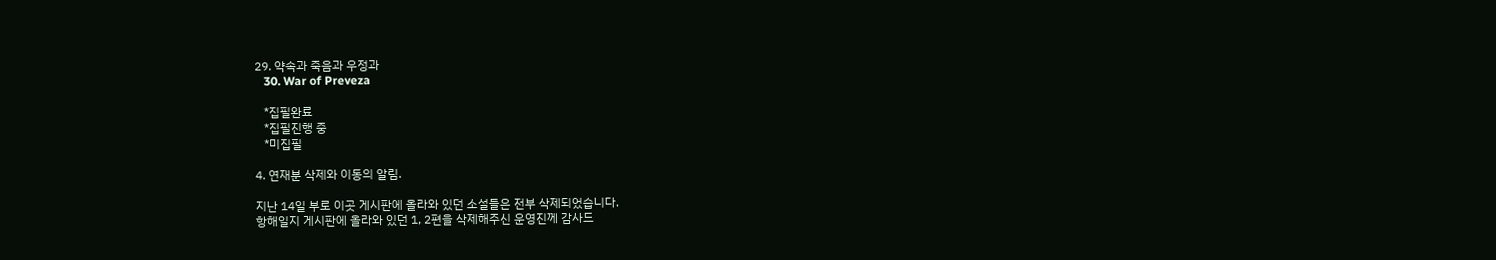29. 약속과 죽음과 우정과
   30. War of Preveza

   *집필완료
   *집필진행 중
   *미집필

4. 연재분 삭제와 이동의 알림.

지난 14일 부로 이곳 게시판에 올라와 있던 소설들은 전부 삭제되었습니다.
항해일지 게시판에 올라와 있던 1, 2편을 삭제해주신 운영진께 감사드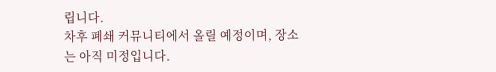립니다.
차후 폐쇄 커뮤니티에서 올릴 예정이며, 장소는 아직 미정입니다.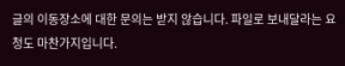글의 이동장소에 대한 문의는 받지 않습니다. 파일로 보내달라는 요청도 마찬가지입니다.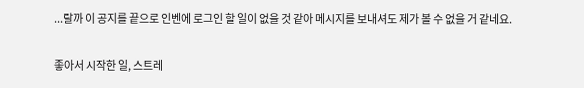...랄까 이 공지를 끝으로 인벤에 로그인 할 일이 없을 것 같아 메시지를 보내셔도 제가 볼 수 없을 거 같네요.

좋아서 시작한 일, 스트레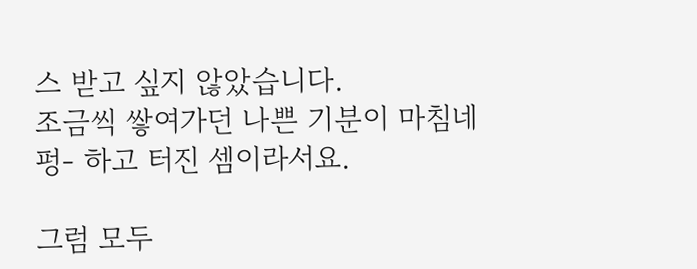스 받고 싶지 않았습니다.
조금씩 쌓여가던 나쁜 기분이 마침네 펑- 하고 터진 셈이라서요.

그럼 모두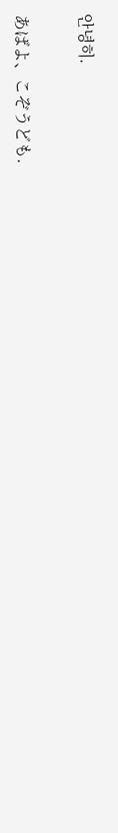안녕히.


あばよ、こぞうども.